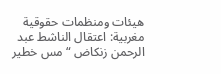هيئات ومنظمات حقوقية مغربية: اعتقال الناشط عبد الرحمن زنكاض “مس خطير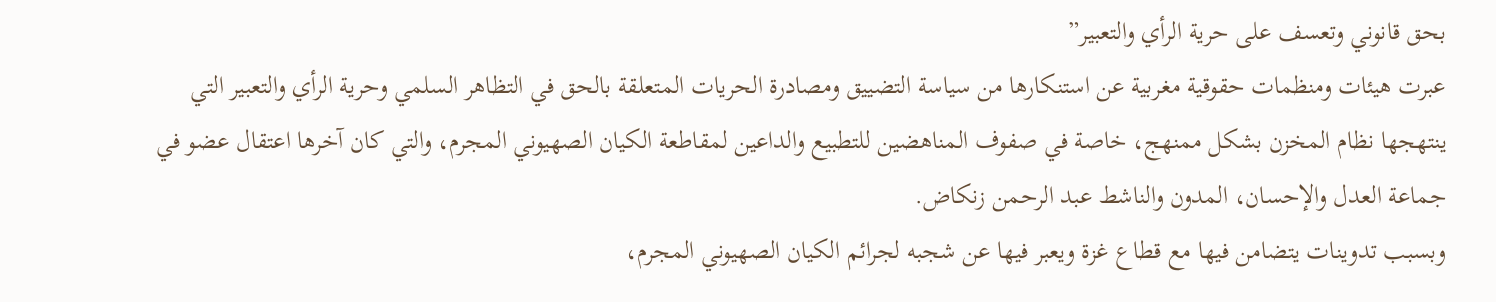بحق قانوني وتعسف على حرية الرأي والتعبير”
عبرت هيئات ومنظمات حقوقية مغربية عن استنكارها من سياسة التضييق ومصادرة الحريات المتعلقة بالحق في التظاهر السلمي وحرية الرأي والتعبير التي ينتهجها نظام المخزن بشكل ممنهج، خاصة في صفوف المناهضين للتطبيع والداعين لمقاطعة الكيان الصهيوني المجرم، والتي كان آخرها اعتقال عضو في جماعة العدل والإحسان، المدون والناشط عبد الرحمن زنكاض.
وبسبب تدوينات يتضامن فيها مع قطاع غزة ويعبر فيها عن شجبه لجرائم الكيان الصهيوني المجرم،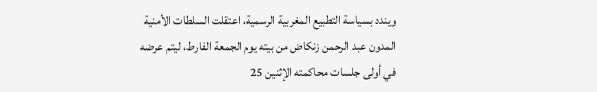ويندد بسياسة التطبيع المغربية الرسمية، اعتقلت السلطات الأمنية المدون عبد الرحمن زنكاض من بيته يوم الجمعة الفارط، ليتم عرضه في أولى جلسات محاكمته الإثنين 25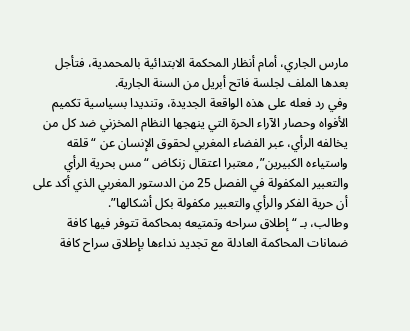مارس الجاري، أمام أنظار المحكمة الابتدائية بالمحمدية، فتأجل بعدها الملف لجلسة فاتح أبريل من السنة الجارية.
وفي رد فعله على هذه الواقعة الجديدة، وتنديدا بسياسية تكميم الأفواه وحصار الآراء الحرة التي ينهجها النظام المخزني ضد كل من يخالفه الرأي، عبر الفضاء المغربي لحقوق الإنسان عن “قلقه واستياءه الكبيرين”, معتبرا اعتقال زنكاض “مس بحرية الرأي والتعبير المكفولة في الفصل 25 من الدستور المغربي الذي أكد على أن حرية الفكر والرأي والتعبير مكفولة بكل أشكالها”.
وطالب، بـ “إطلاق سراحه وتمتيعه بمحاكمة تتوفر فيها كافة ضمانات المحاكمة العادلة مع تجديد نداءها بإطلاق سراح كافة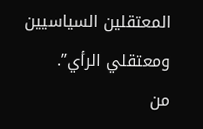المعتقلين السياسيين ومعتقلي الرأي”.
من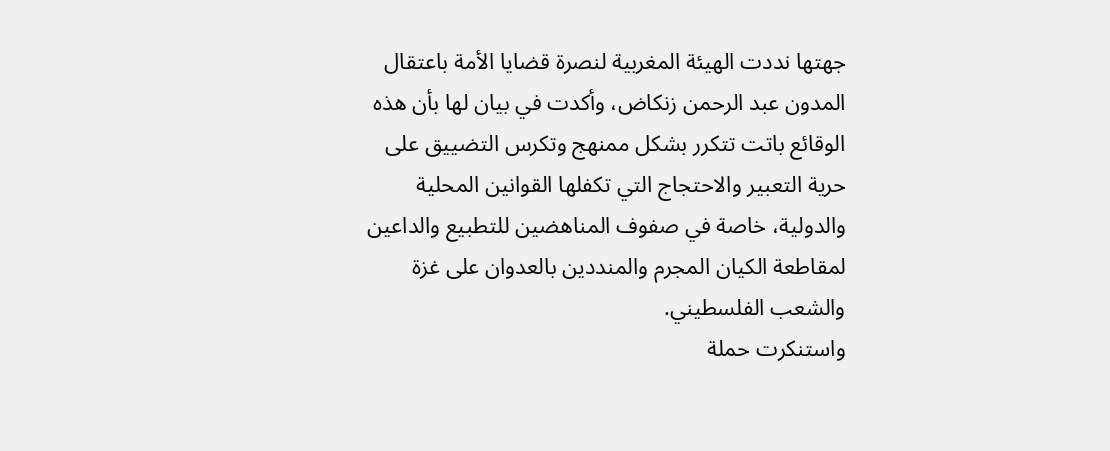جهتها نددت الهيئة المغربية لنصرة قضايا الأمة باعتقال المدون عبد الرحمن زنكاض، وأكدت في بيان لها بأن هذه الوقائع باتت تتكرر بشكل ممنهج وتكرس التضييق على حرية التعبير والاحتجاج التي تكفلها القوانين المحلية والدولية، خاصة في صفوف المناهضين للتطبيع والداعين لمقاطعة الكيان المجرم والمنددين بالعدوان على غزة والشعب الفلسطيني.
واستنكرت حملة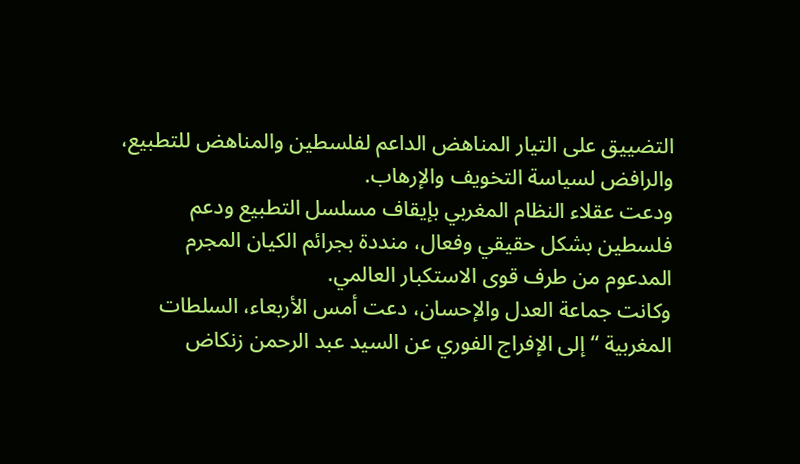التضييق على التيار المناهض الداعم لفلسطين والمناهض للتطبيع، والرافض لسياسة التخويف والإرهاب.
ودعت عقلاء النظام المغربي بإيقاف مسلسل التطبيع ودعم فلسطين بشكل حقيقي وفعال، منددة بجرائم الكيان المجرم المدعوم من طرف قوى الاستكبار العالمي.
وكانت جماعة العدل والإحسان، دعت أمس الأربعاء، السلطات المغربية “إلى الإفراج الفوري عن السيد عبد الرحمن زنكاض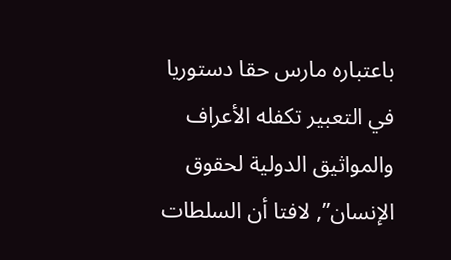باعتباره مارس حقا دستوريا في التعبير تكفله الأعراف والمواثيق الدولية لحقوق الإنسان”, لافتا أن السلطات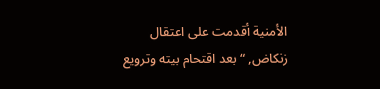الأمنية أقدمت على اعتقال زنكاض, “بعد اقتحام بيته وترويع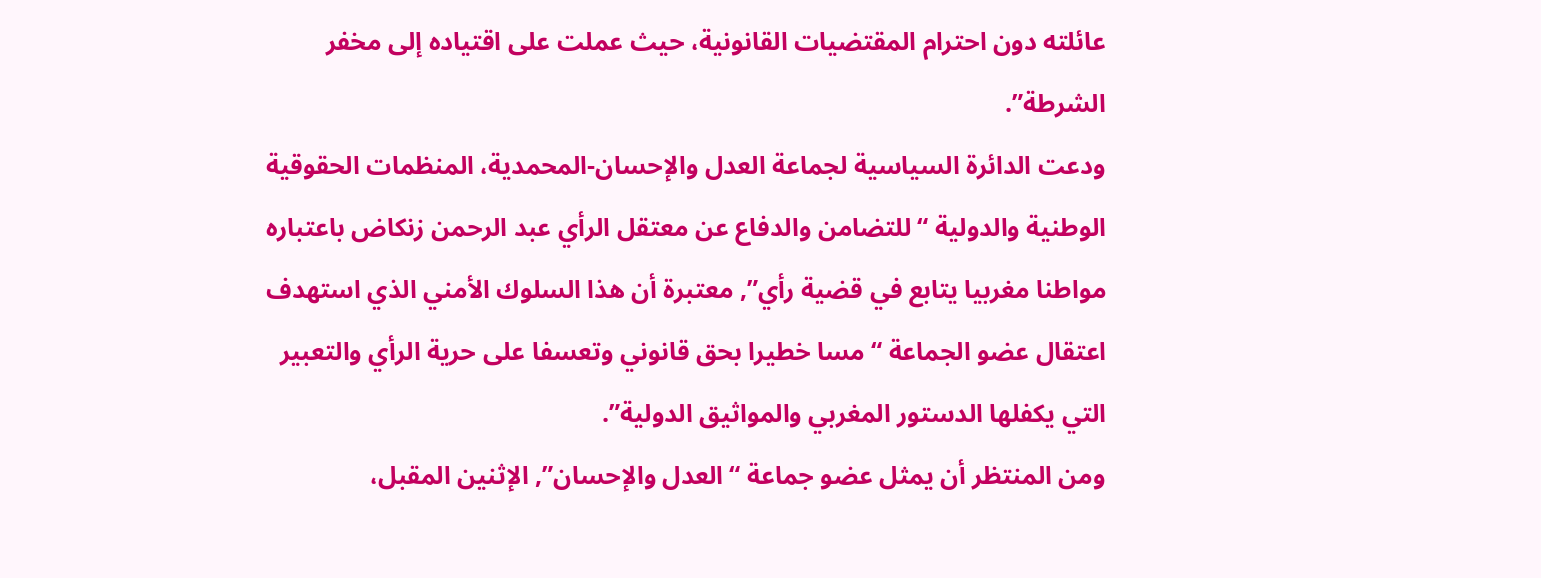عائلته دون احترام المقتضيات القانونية، حيث عملت على اقتياده إلى مخفر الشرطة”.
ودعت الدائرة السياسية لجماعة العدل والإحسان-المحمدية، المنظمات الحقوقية الوطنية والدولية “للتضامن والدفاع عن معتقل الرأي عبد الرحمن زنكاض باعتباره مواطنا مغربيا يتابع في قضية رأي”, معتبرة أن هذا السلوك الأمني الذي استهدف اعتقال عضو الجماعة “مسا خطيرا بحق قانوني وتعسفا على حرية الرأي والتعبير التي يكفلها الدستور المغربي والمواثيق الدولية”.
ومن المنتظر أن يمثل عضو جماعة “العدل والإحسان”, الإثنين المقبل،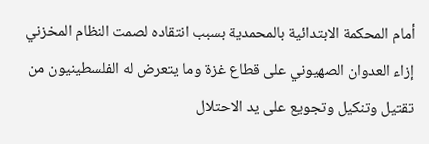أمام المحكمة الابتدائية بالمحمدية بسبب انتقاده لصمت النظام المخزني إزاء العدوان الصهيوني على قطاع غزة وما يتعرض له الفلسطينيون من تقتيل وتنكيل وتجويع على يد الاحتلال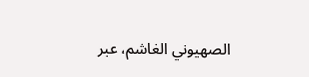الصهيوني الغاشم، عبر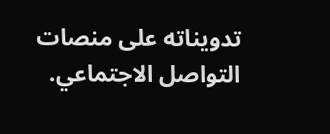تدويناته على منصات التواصل الاجتماعي.